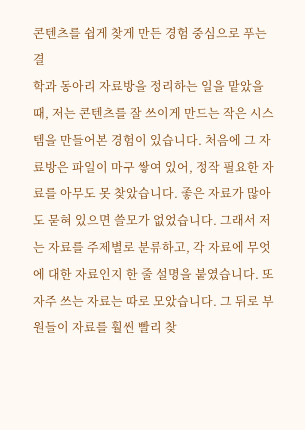콘텐츠를 쉽게 찾게 만든 경험 중심으로 푸는 결
학과 동아리 자료방을 정리하는 일을 맡았을 때, 저는 콘텐츠를 잘 쓰이게 만드는 작은 시스템을 만들어본 경험이 있습니다. 처음에 그 자료방은 파일이 마구 쌓여 있어, 정작 필요한 자료를 아무도 못 찾았습니다. 좋은 자료가 많아도 묻혀 있으면 쓸모가 없었습니다. 그래서 저는 자료를 주제별로 분류하고, 각 자료에 무엇에 대한 자료인지 한 줄 설명을 붙였습니다. 또 자주 쓰는 자료는 따로 모았습니다. 그 뒤로 부원들이 자료를 훨씬 빨리 찾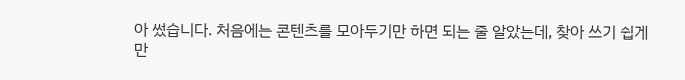아 썼습니다. 처음에는 콘텐츠를 모아두기만 하면 되는 줄 알았는데, 찾아 쓰기 쉽게 만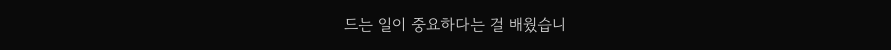드는 일이 중요하다는 걸 배웠습니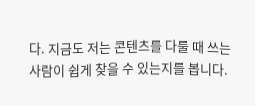다. 지금도 저는 콘텐츠를 다룰 때 쓰는 사람이 쉽게 찾을 수 있는지를 봅니다.